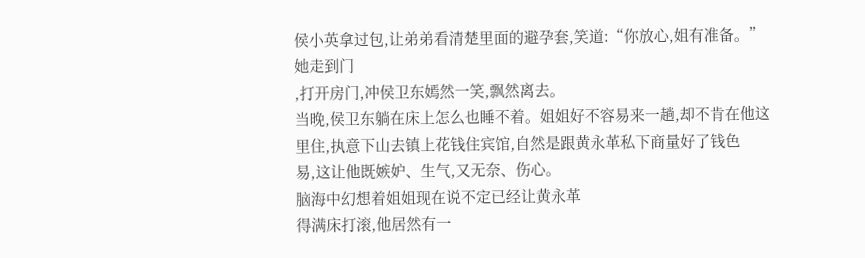侯小英拿过包,让弟弟看清楚里面的避孕套,笑道:“你放心,姐有准备。” 她走到门
,打开房门,冲侯卫东嫣然一笑,飘然离去。
当晚,侯卫东躺在床上怎么也睡不着。姐姐好不容易来一趟,却不肯在他这里住,执意下山去镇上花钱住宾馆,自然是跟黄永革私下商量好了钱色
易,这让他既嫉妒、生气,又无奈、伤心。
脑海中幻想着姐姐现在说不定已经让黄永革
得满床打滚,他居然有一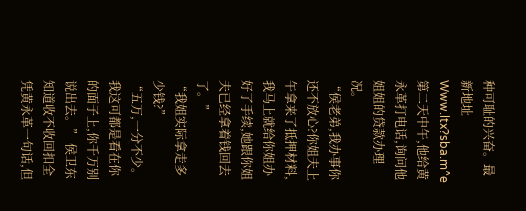种可耻的兴奋。最新地址Www.ltx?sba.m^e
第二天中午,他给黄永革打电话,询问他姐姐的贷款办理
况。
“侯老弟,我办事你还不放心?你姐夫上午拿来了抵押材料,我马上就给你姐办好了手续,她跟你姐夫已经拿着钱回去了。”
“我姐实际拿走多少钱?”
“五万,一分不少。我这可都是看在你的面子上,你千万别说出去。” 侯卫东知道收不收回扣全凭黄永革一句话,但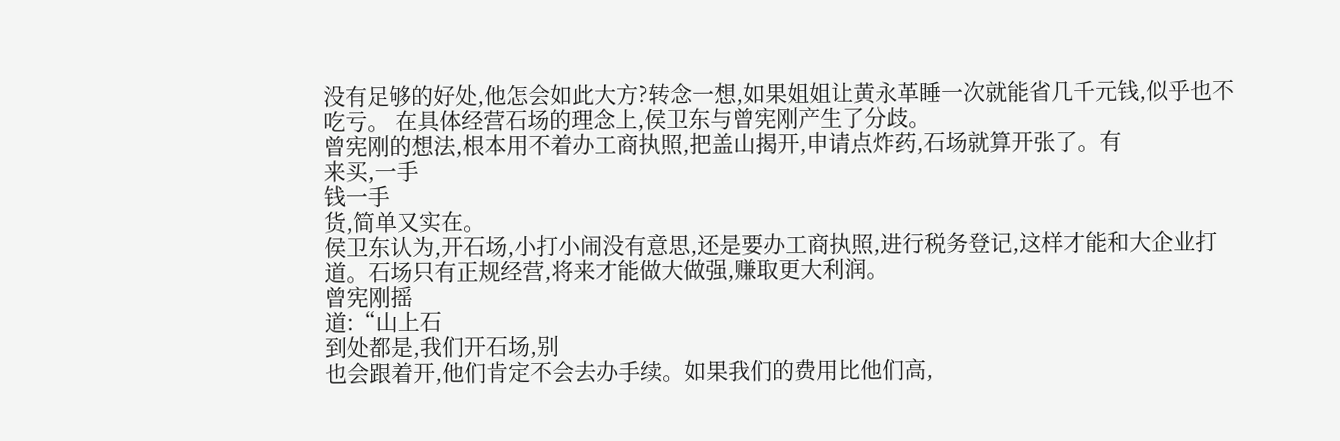没有足够的好处,他怎会如此大方?转念一想,如果姐姐让黄永革睡一次就能省几千元钱,似乎也不吃亏。 在具体经营石场的理念上,侯卫东与曾宪刚产生了分歧。
曾宪刚的想法,根本用不着办工商执照,把盖山揭开,申请点炸药,石场就算开张了。有
来买,一手
钱一手
货,简单又实在。
侯卫东认为,开石场,小打小闹没有意思,还是要办工商执照,进行税务登记,这样才能和大企业打
道。石场只有正规经营,将来才能做大做强,赚取更大利润。
曾宪刚摇
道:“山上石
到处都是,我们开石场,别
也会跟着开,他们肯定不会去办手续。如果我们的费用比他们高,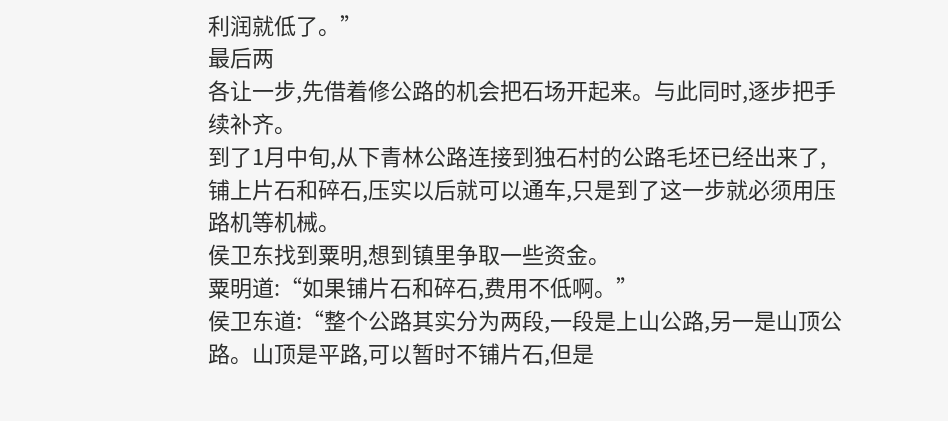利润就低了。”
最后两
各让一步,先借着修公路的机会把石场开起来。与此同时,逐步把手续补齐。
到了1月中旬,从下青林公路连接到独石村的公路毛坯已经出来了,铺上片石和碎石,压实以后就可以通车,只是到了这一步就必须用压路机等机械。
侯卫东找到粟明,想到镇里争取一些资金。
粟明道:“如果铺片石和碎石,费用不低啊。”
侯卫东道:“整个公路其实分为两段,一段是上山公路,另一是山顶公路。山顶是平路,可以暂时不铺片石,但是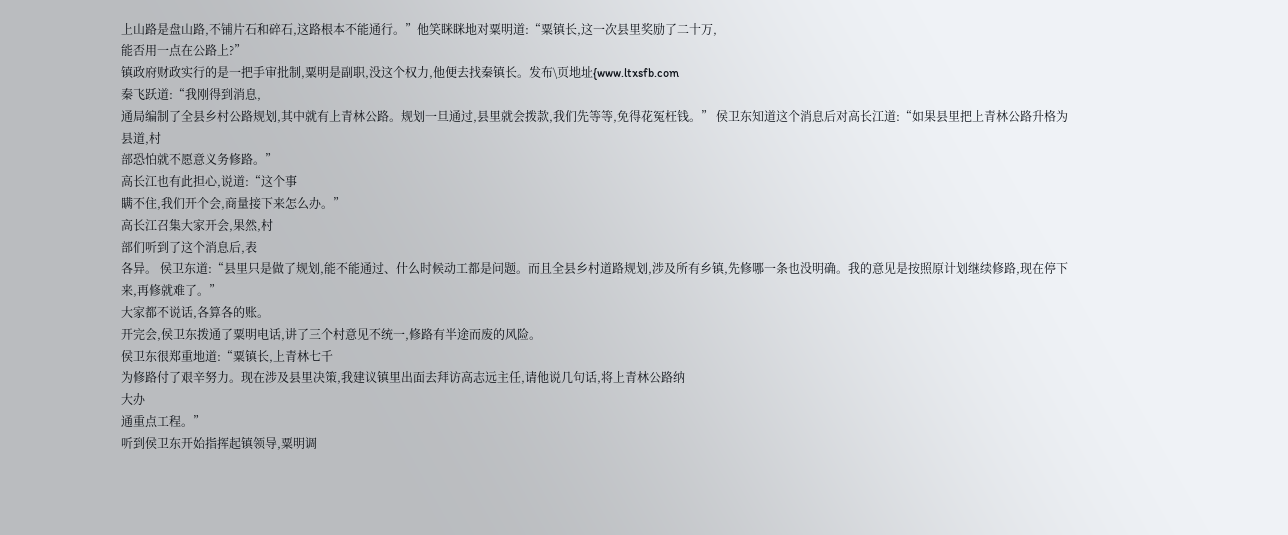上山路是盘山路,不铺片石和碎石,这路根本不能通行。”他笑眯眯地对粟明道:“粟镇长,这一次县里奖励了二十万,
能否用一点在公路上?”
镇政府财政实行的是一把手审批制,粟明是副职,没这个权力,他便去找秦镇长。发布\页地址{www.ltxsfb.com
秦飞跃道:“我刚得到消息,
通局编制了全县乡村公路规划,其中就有上青林公路。规划一旦通过,县里就会拨款,我们先等等,免得花冤枉钱。” 侯卫东知道这个消息后对高长江道:“如果县里把上青林公路升格为县道,村
部恐怕就不愿意义务修路。”
高长江也有此担心,说道:“这个事
瞒不住,我们开个会,商量接下来怎么办。”
高长江召集大家开会,果然,村
部们听到了这个消息后,表
各异。 侯卫东道:“县里只是做了规划,能不能通过、什么时候动工都是问题。而且全县乡村道路规划,涉及所有乡镇,先修哪一条也没明确。我的意见是按照原计划继续修路,现在停下来,再修就难了。”
大家都不说话,各算各的账。
开完会,侯卫东拨通了粟明电话,讲了三个村意见不统一,修路有半途而废的风险。
侯卫东很郑重地道:“粟镇长,上青林七千
为修路付了艰辛努力。现在涉及县里决策,我建议镇里出面去拜访高志远主任,请他说几句话,将上青林公路纳
大办
通重点工程。”
听到侯卫东开始指挥起镇领导,粟明调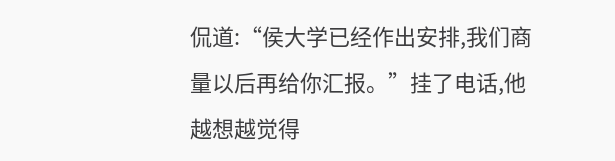侃道:“侯大学已经作出安排,我们商量以后再给你汇报。”挂了电话,他越想越觉得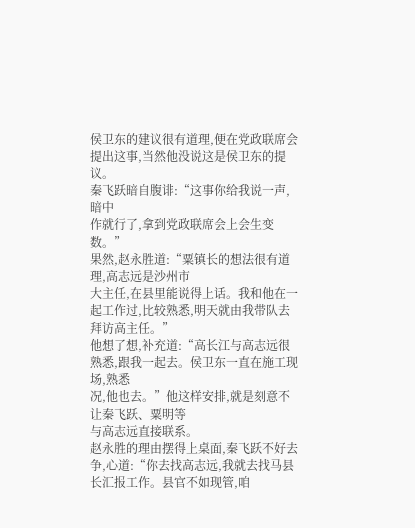侯卫东的建议很有道理,便在党政联席会提出这事,当然他没说这是侯卫东的提议。
秦飞跃暗自腹诽:“这事你给我说一声,暗中
作就行了,拿到党政联席会上会生变数。”
果然,赵永胜道:“粟镇长的想法很有道理,高志远是沙州市
大主任,在县里能说得上话。我和他在一起工作过,比较熟悉,明天就由我带队去拜访高主任。”
他想了想,补充道:“高长江与高志远很熟悉,跟我一起去。侯卫东一直在施工现场,熟悉
况,他也去。”他这样安排,就是刻意不让秦飞跃、粟明等
与高志远直接联系。
赵永胜的理由摆得上桌面,秦飞跃不好去争,心道:“你去找高志远,我就去找马县长汇报工作。县官不如现管,咱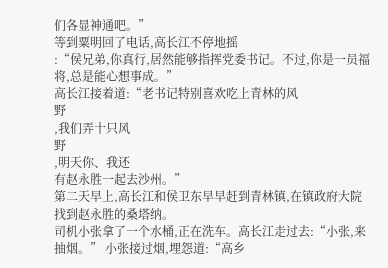们各显神通吧。”
等到粟明回了电话,高长江不停地摇
:“侯兄弟,你真行,居然能够指挥党委书记。不过,你是一员福将,总是能心想事成。”
高长江接着道:“老书记特别喜欢吃上青林的风
野
,我们弄十只风
野
,明天你、我还
有赵永胜一起去沙州。”
第二天早上,高长江和侯卫东早早赶到青林镇,在镇政府大院找到赵永胜的桑塔纳。
司机小张拿了一个水桶,正在洗车。高长江走过去:“小张,来抽烟。” 小张接过烟,埋怨道:“高乡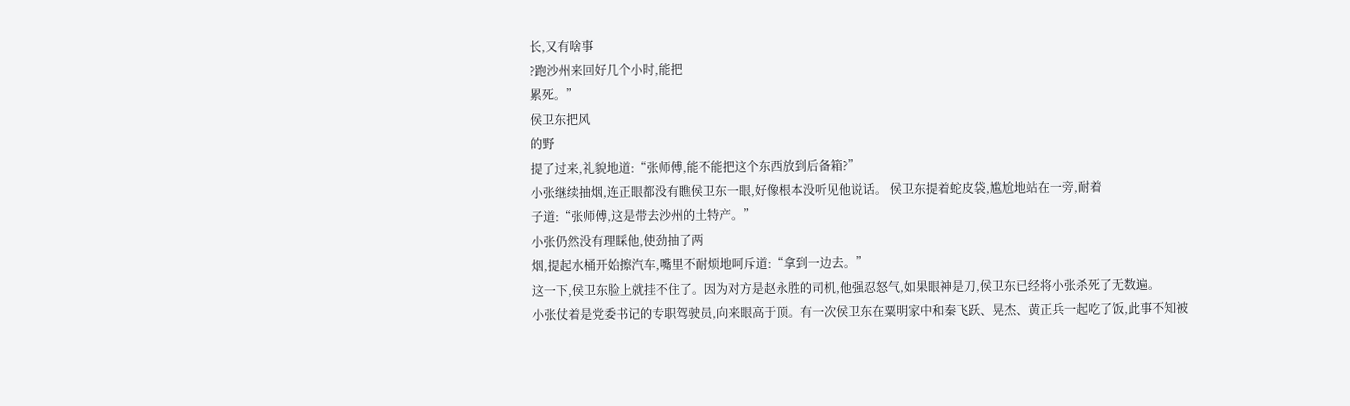长,又有啥事
?跑沙州来回好几个小时,能把
累死。”
侯卫东把风
的野
提了过来,礼貌地道:“张师傅,能不能把这个东西放到后备箱?”
小张继续抽烟,连正眼都没有瞧侯卫东一眼,好像根本没听见他说话。 侯卫东提着蛇皮袋,尴尬地站在一旁,耐着
子道:“张师傅,这是带去沙州的土特产。”
小张仍然没有理睬他,使劲抽了两
烟,提起水桶开始擦汽车,嘴里不耐烦地呵斥道:“拿到一边去。”
这一下,侯卫东脸上就挂不住了。因为对方是赵永胜的司机,他强忍怒气,如果眼神是刀,侯卫东已经将小张杀死了无数遍。
小张仗着是党委书记的专职驾驶员,向来眼高于顶。有一次侯卫东在粟明家中和秦飞跃、晃杰、黄正兵一起吃了饭,此事不知被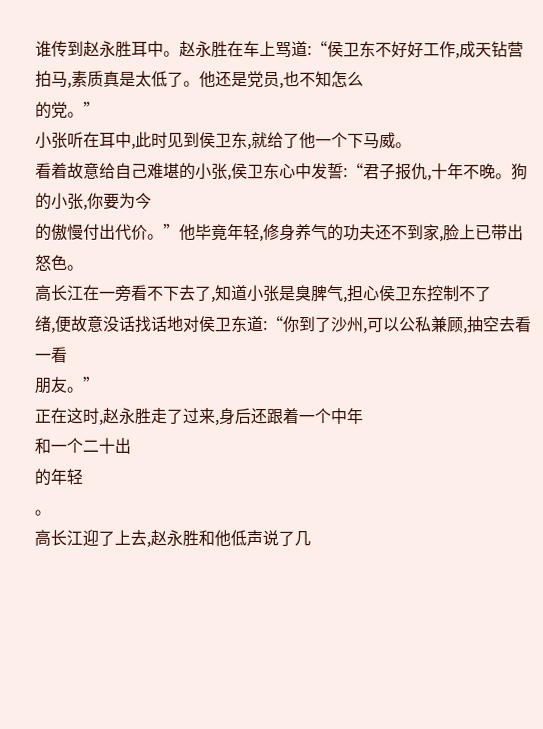谁传到赵永胜耳中。赵永胜在车上骂道:“侯卫东不好好工作,成天钻营拍马,素质真是太低了。他还是党员,也不知怎么
的党。”
小张听在耳中,此时见到侯卫东,就给了他一个下马威。
看着故意给自己难堪的小张,侯卫东心中发誓:“君子报仇,十年不晚。狗
的小张,你要为今
的傲慢付出代价。”他毕竟年轻,修身养气的功夫还不到家,脸上已带出怒色。
高长江在一旁看不下去了,知道小张是臭脾气,担心侯卫东控制不了
绪,便故意没话找话地对侯卫东道:“你到了沙州,可以公私兼顾,抽空去看一看
朋友。”
正在这时,赵永胜走了过来,身后还跟着一个中年
和一个二十出
的年轻
。
高长江迎了上去,赵永胜和他低声说了几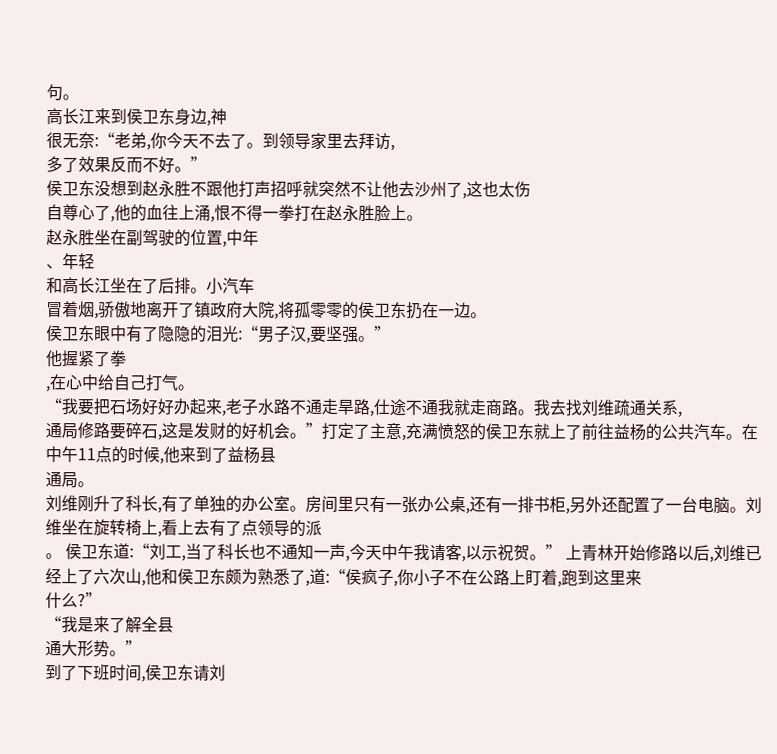句。
高长江来到侯卫东身边,神
很无奈:“老弟,你今天不去了。到领导家里去拜访,
多了效果反而不好。”
侯卫东没想到赵永胜不跟他打声招呼就突然不让他去沙州了,这也太伤
自尊心了,他的血往上涌,恨不得一拳打在赵永胜脸上。
赵永胜坐在副驾驶的位置,中年
、年轻
和高长江坐在了后排。小汽车
冒着烟,骄傲地离开了镇政府大院,将孤零零的侯卫东扔在一边。
侯卫东眼中有了隐隐的泪光:“男子汉,要坚强。”
他握紧了拳
,在心中给自己打气。
“我要把石场好好办起来,老子水路不通走旱路,仕途不通我就走商路。我去找刘维疏通关系,
通局修路要碎石,这是发财的好机会。”打定了主意,充满愤怒的侯卫东就上了前往益杨的公共汽车。在中午11点的时候,他来到了益杨县
通局。
刘维刚升了科长,有了单独的办公室。房间里只有一张办公桌,还有一排书柜,另外还配置了一台电脑。刘维坐在旋转椅上,看上去有了点领导的派
。 侯卫东道:“刘工,当了科长也不通知一声,今天中午我请客,以示祝贺。” 上青林开始修路以后,刘维已经上了六次山,他和侯卫东颇为熟悉了,道:“侯疯子,你小子不在公路上盯着,跑到这里来
什么?”
“我是来了解全县
通大形势。”
到了下班时间,侯卫东请刘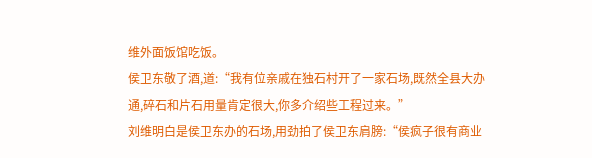维外面饭馆吃饭。
侯卫东敬了酒,道:“我有位亲戚在独石村开了一家石场,既然全县大办
通,碎石和片石用量肯定很大,你多介绍些工程过来。”
刘维明白是侯卫东办的石场,用劲拍了侯卫东肩膀:“侯疯子很有商业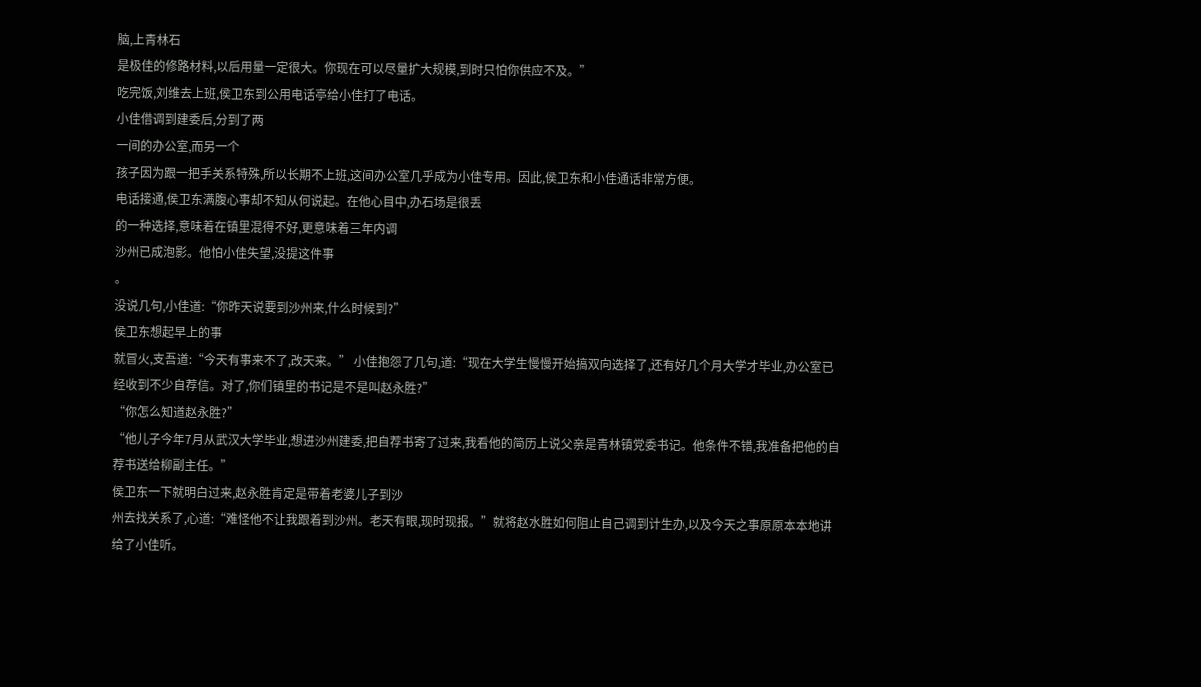脑,上青林石
是极佳的修路材料,以后用量一定很大。你现在可以尽量扩大规模,到时只怕你供应不及。”
吃完饭,刘维去上班,侯卫东到公用电话亭给小佳打了电话。
小佳借调到建委后,分到了两
一间的办公室,而另一个
孩子因为跟一把手关系特殊,所以长期不上班,这间办公室几乎成为小佳专用。因此,侯卫东和小佳通话非常方便。
电话接通,侯卫东满腹心事却不知从何说起。在他心目中,办石场是很丢
的一种选择,意味着在镇里混得不好,更意味着三年内调
沙州已成泡影。他怕小佳失望,没提这件事
。
没说几句,小佳道:“你昨天说要到沙州来,什么时候到?”
侯卫东想起早上的事
就冒火,支吾道:“今天有事来不了,改天来。” 小佳抱怨了几句,道:“现在大学生慢慢开始搞双向选择了,还有好几个月大学才毕业,办公室已经收到不少自荐信。对了,你们镇里的书记是不是叫赵永胜?”
“你怎么知道赵永胜?”
“他儿子今年7月从武汉大学毕业,想进沙州建委,把自荐书寄了过来,我看他的简历上说父亲是青林镇党委书记。他条件不错,我准备把他的自荐书送给柳副主任。”
侯卫东一下就明白过来,赵永胜肯定是带着老婆儿子到沙
州去找关系了,心道:“难怪他不让我跟着到沙州。老天有眼,现时现报。”就将赵水胜如何阻止自己调到计生办,以及今天之事原原本本地讲给了小佳听。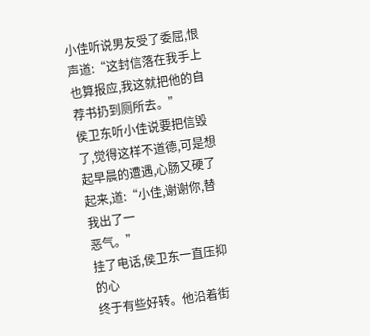小佳听说男友受了委屈,恨声道:“这封信落在我手上也算报应,我这就把他的自荐书扔到厕所去。”
侯卫东听小佳说要把信毁了,觉得这样不道德,可是想起早晨的遭遇,心肠又硬了起来,道:“小佳,谢谢你,替我出了一
恶气。”
挂了电话,侯卫东一直压抑的心
终于有些好转。他沿着街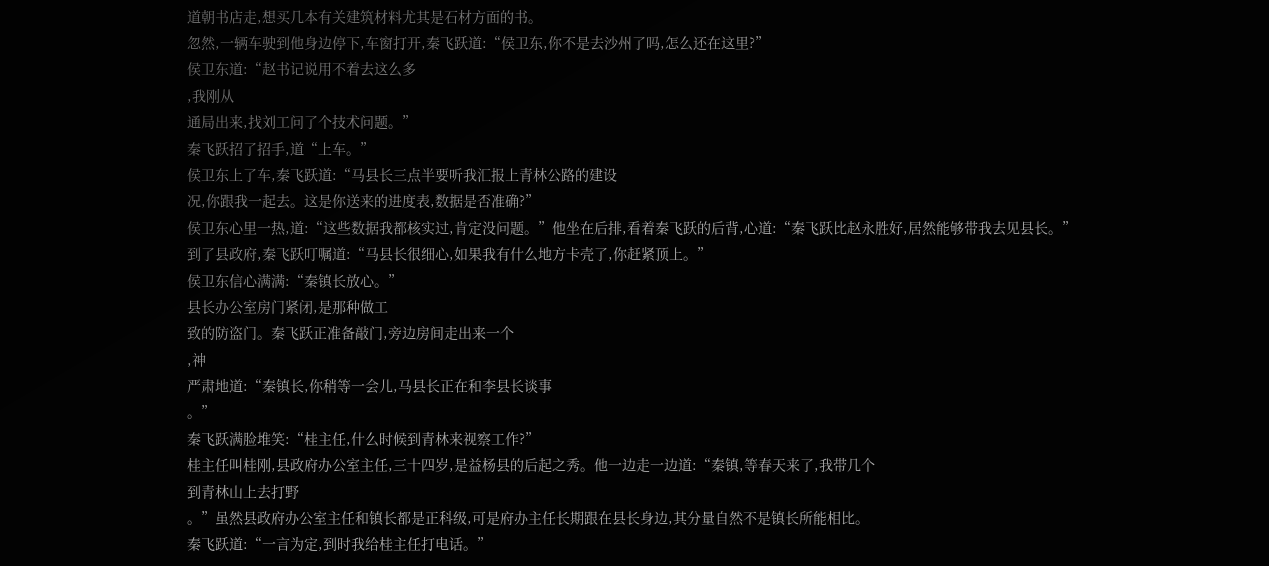道朝书店走,想买几本有关建筑材料尤其是石材方面的书。
忽然,一辆车驶到他身边停下,车窗打开,秦飞跃道:“侯卫东,你不是去沙州了吗,怎么还在这里?”
侯卫东道:“赵书记说用不着去这么多
,我刚从
通局出来,找刘工问了个技术问题。”
秦飞跃招了招手,道“上车。”
侯卫东上了车,秦飞跃道:“马县长三点半要听我汇报上青林公路的建设
况,你跟我一起去。这是你送来的进度表,数据是否准确?”
侯卫东心里一热,道:“这些数据我都核实过,肯定没问题。”他坐在后排,看着秦飞跃的后背,心道:“秦飞跃比赵永胜好,居然能够带我去见县长。” 到了县政府,秦飞跃叮嘱道:“马县长很细心,如果我有什么地方卡壳了,你赶紧顶上。”
侯卫东信心满满:“秦镇长放心。”
县长办公室房门紧闭,是那种做工
致的防盗门。秦飞跃正准备敲门,旁边房间走出来一个
,神
严肃地道:“秦镇长,你稍等一会儿,马县长正在和李县长谈事
。”
秦飞跃满脸堆笑:“桂主任,什么时候到青林来视察工作?”
桂主任叫桂刚,县政府办公室主任,三十四岁,是益杨县的后起之秀。他一边走一边道:“秦镇,等春天来了,我带几个
到青林山上去打野
。”虽然县政府办公室主任和镇长都是正科级,可是府办主任长期跟在县长身边,其分量自然不是镇长所能相比。
秦飞跃道:“一言为定,到时我给桂主任打电话。”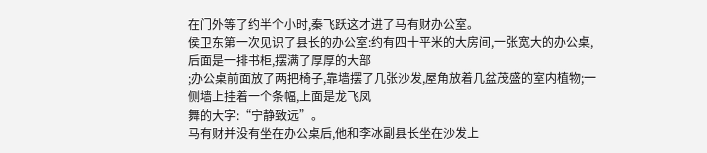在门外等了约半个小时,秦飞跃这才进了马有财办公室。
侯卫东第一次见识了县长的办公室:约有四十平米的大房间,一张宽大的办公桌,后面是一排书柜,摆满了厚厚的大部
;办公桌前面放了两把椅子,靠墙摆了几张沙发,屋角放着几盆茂盛的室内植物;一侧墙上挂着一个条幅,上面是龙飞凤
舞的大字:“宁静致远”。
马有财并没有坐在办公桌后,他和李冰副县长坐在沙发上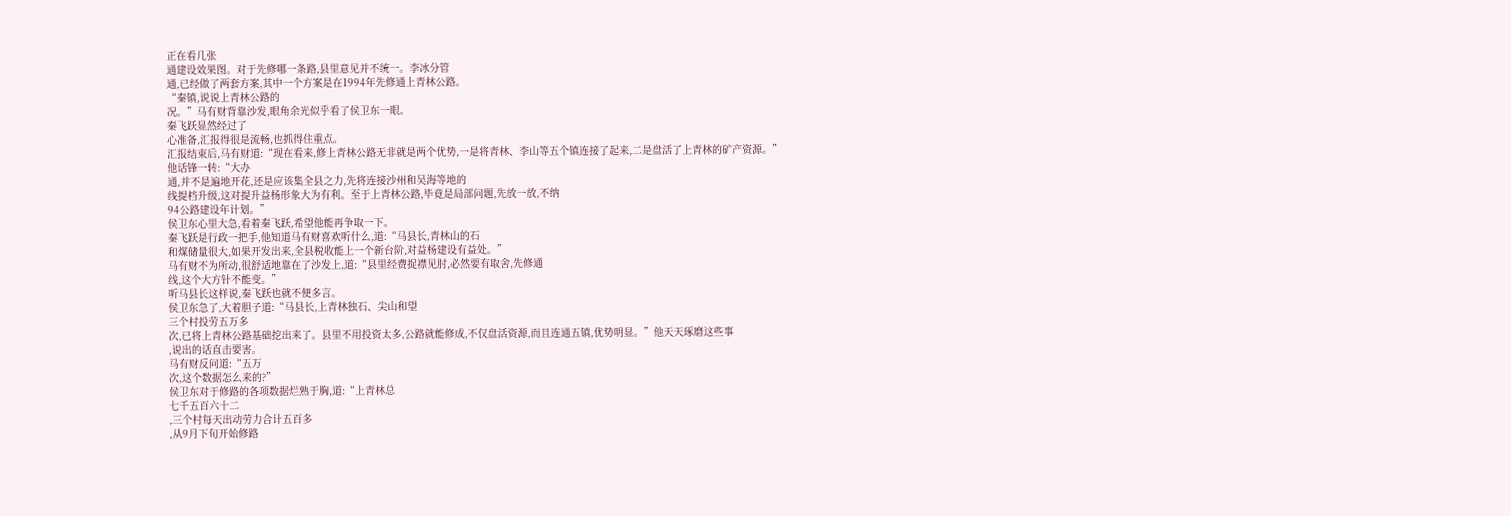正在看几张
通建设效果图。对于先修哪一条路,县里意见并不统一。李冰分管
通,已经做了两套方案,其中一个方案是在1994年先修通上青林公路。
“秦镇,说说上青林公路的
况。”马有财背靠沙发,眼角余光似乎看了侯卫东一眼。
秦飞跃显然经过了
心准备,汇报得很是流畅,也抓得住重点。
汇报结束后,马有财道:“现在看来,修上青林公路无非就是两个优势,一是将青林、李山等五个镇连接了起来,二是盘活了上青林的矿产资源。”
他话锋一转:“大办
通,并不是遍地开花,还是应该集全县之力,先将连接沙州和吴海等地的
线提档升级,这对提升益杨形象大为有利。至于上青林公路,毕竟是局部问题,先放一放,不纳
94公路建设年计划。”
侯卫东心里大急,看着秦飞跃,希望他能再争取一下。
秦飞跃是行政一把手,他知道马有财喜欢听什么,道:“马县长,青林山的石
和煤储量很大,如果开发出来,全县税收能上一个新台阶,对益杨建设有益处。”
马有财不为所动,很舒适地靠在了沙发上,道:“县里经费捉襟见肘,必然要有取舍,先修通
线,这个大方针不能变。”
听马县长这样说,秦飞跃也就不便多言。
侯卫东急了,大着胆子道:“马县长,上青林独石、尖山和望
三个村投劳五万多
次,已将上青林公路基础挖出来了。县里不用投资太多,公路就能修成,不仅盘活资源,而且连通五镇,优势明显。”他天天琢磨这些事
,说出的话直击要害。
马有财反问道:“五万
次,这个数据怎么来的?”
侯卫东对于修路的各项数据烂熟于胸,道:“上青林总
七千五百六十二
,三个村每天出动劳力合计五百多
,从9月下旬开始修路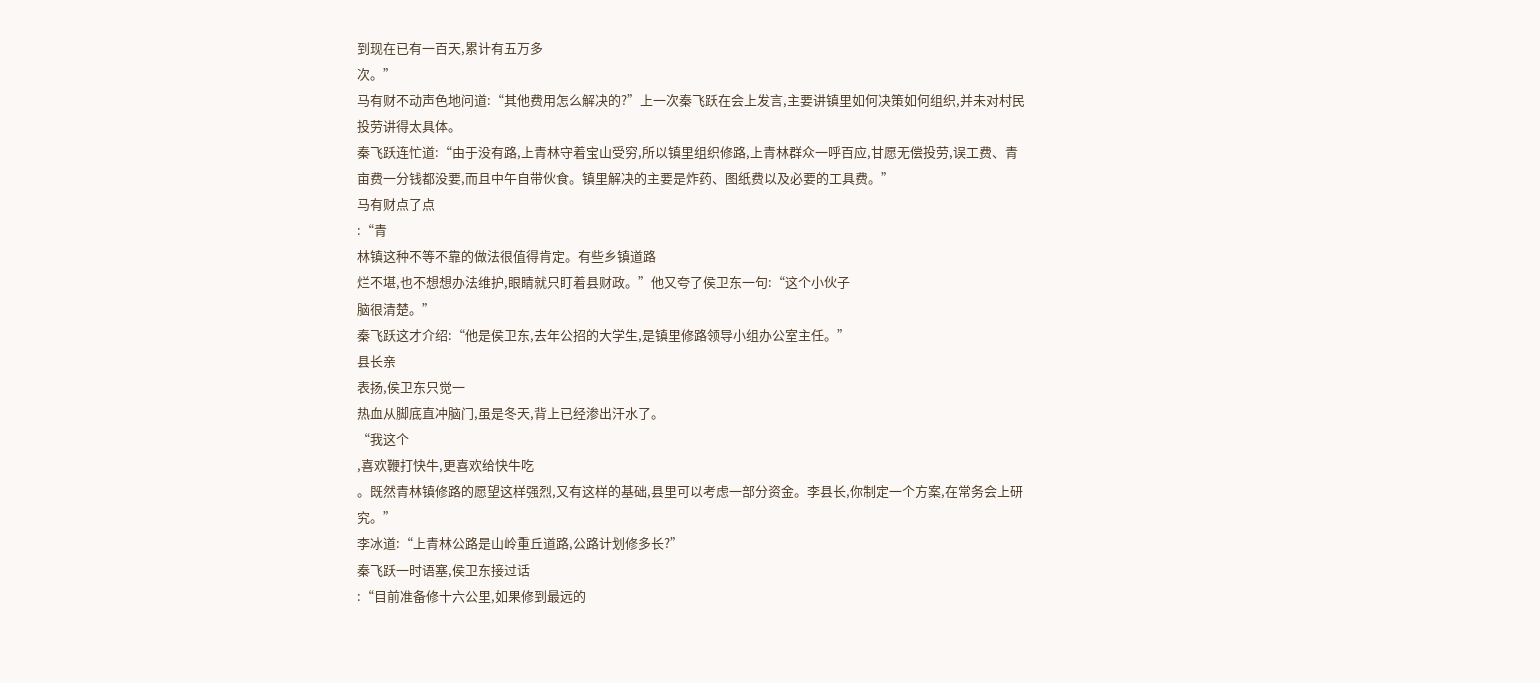到现在已有一百天,累计有五万多
次。”
马有财不动声色地问道:“其他费用怎么解决的?”上一次秦飞跃在会上发言,主要讲镇里如何决策如何组织,并未对村民投劳讲得太具体。
秦飞跃连忙道:“由于没有路,上青林守着宝山受穷,所以镇里组织修路,上青林群众一呼百应,甘愿无偿投劳,误工费、青亩费一分钱都没要,而且中午自带伙食。镇里解决的主要是炸药、图纸费以及必要的工具费。”
马有财点了点
:“青
林镇这种不等不靠的做法很值得肯定。有些乡镇道路
烂不堪,也不想想办法维护,眼睛就只盯着县财政。”他又夸了侯卫东一句:“这个小伙子
脑很清楚。”
秦飞跃这才介绍:“他是侯卫东,去年公招的大学生,是镇里修路领导小组办公室主任。”
县长亲
表扬,侯卫东只觉一
热血从脚底直冲脑门,虽是冬天,背上已经渗出汗水了。
“我这个
,喜欢鞭打快牛,更喜欢给快牛吃
。既然青林镇修路的愿望这样强烈,又有这样的基础,县里可以考虑一部分资金。李县长,你制定一个方案,在常务会上研究。”
李冰道:“上青林公路是山岭重丘道路,公路计划修多长?”
秦飞跃一时语塞,侯卫东接过话
:“目前准备修十六公里,如果修到最远的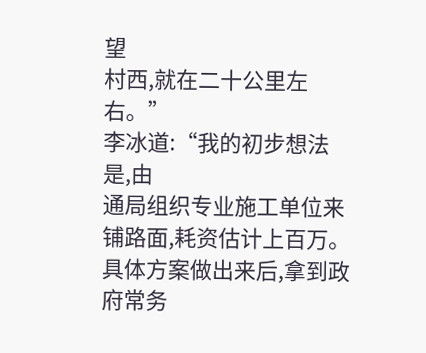望
村西,就在二十公里左右。”
李冰道:“我的初步想法是,由
通局组织专业施工单位来铺路面,耗资估计上百万。具体方案做出来后,拿到政府常务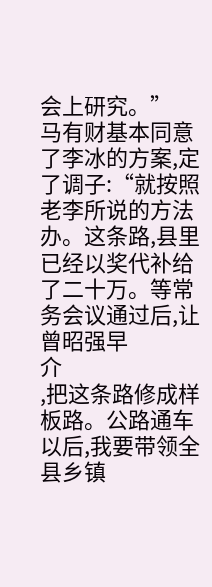会上研究。”
马有财基本同意了李冰的方案,定了调子:“就按照老李所说的方法办。这条路,县里已经以奖代补给了二十万。等常务会议通过后,让曾昭强早
介
,把这条路修成样板路。公路通车以后,我要带领全县乡镇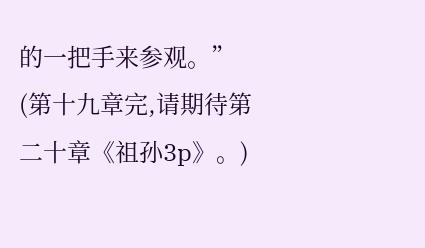的一把手来参观。” (第十九章完,请期待第二十章《祖孙3p》。)